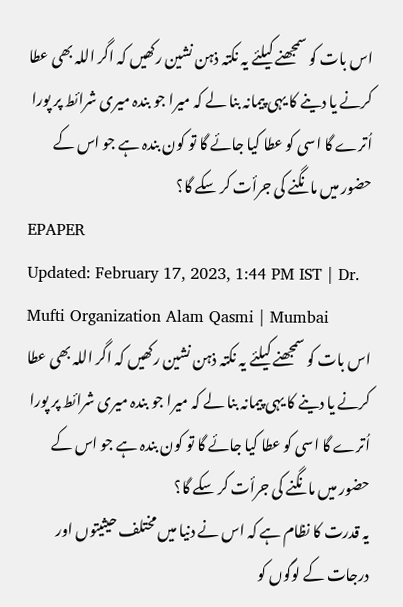اس بات کو سمجھنے کیلئے یہ نکتہ ذہن نشین رکھیں کہ اگر اللہ بھی عطا کرنے یا دینے کا یہی پیمانہ بنا لے کہ میرا جو بندہ میری شرائط پر پورا اُترے گا اسی کو عطا کیا جائے گا تو کون بندہ ہے جو اس کے حضور میں مانگنے کی جرأت کر سکے گا؟
EPAPER
Updated: February 17, 2023, 1:44 PM IST | Dr. Mufti Organization Alam Qasmi | Mumbai
اس بات کو سمجھنے کیلئے یہ نکتہ ذہن نشین رکھیں کہ اگر اللہ بھی عطا کرنے یا دینے کا یہی پیمانہ بنا لے کہ میرا جو بندہ میری شرائط پر پورا اُترے گا اسی کو عطا کیا جائے گا تو کون بندہ ہے جو اس کے حضور میں مانگنے کی جرأت کر سکے گا؟
یہ قدرت کا نظام ہے کہ اس نے دنیا میں مختلف حیثیتوں اور درجات کے لوگوں کو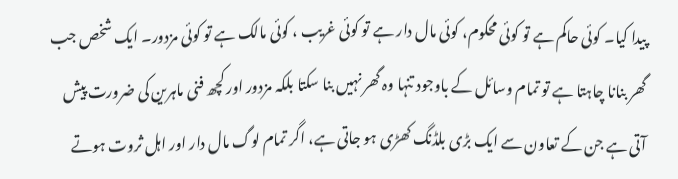پیدا کیا۔ کوئی حاکم ہے تو کوئی محکوم، کوئی مال دار ہے تو کوئی غریب ، کوئی مالک ہے تو کوئی مزدور۔ ایک شخص جب گھر بنانا چاہتا ہے تو تمام وسائل کے باوجود تنہا وہ گھر نہیں بنا سکتا بلکہ مزدور اور کچھ فنی ماہرین کی ضرورت پیش آتی ہے جن کے تعاون سے ایک بڑی بلڈنگ کھڑی ہو جاتی ہے، اگر تمام لوگ مال دار اور اہل ثروت ہوتے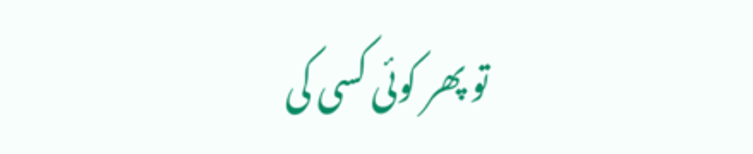تو پھر کوئی کسی کی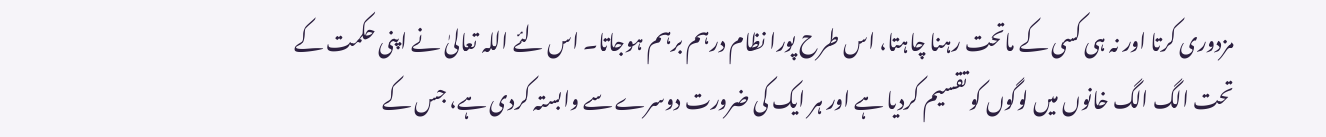مزدوری کرتا اور نہ ہی کسی کے ماتحت رہنا چاہتا، اس طرح پورا نظام درہم برہم ہوجاتا۔ اس لئے اللہ تعالیٰ نے اپنی حکمت کے تحت الگ الگ خانوں میں لوگوں کو تقسیم کردیا ہے اور ہر ایک کی ضرورت دوسرے سے وابستہ کردی ہے، جس کے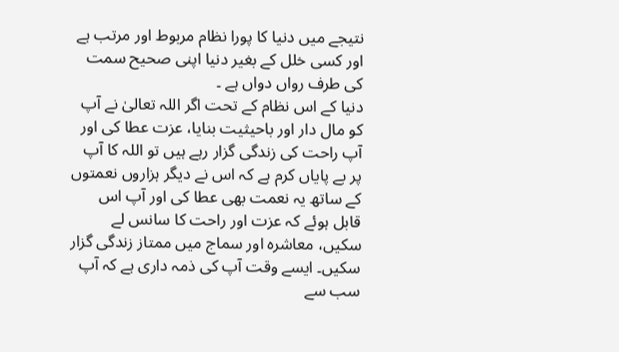نتیجے میں دنیا کا پورا نظام مربوط اور مرتب ہے اور کسی خلل کے بغیر دنیا اپنی صحیح سمت کی طرف رواں دواں ہے ۔
دنیا کے اس نظام کے تحت اگر اللہ تعالیٰ نے آپ کو مال دار اور باحیثیت بنایا، عزت عطا کی اور آپ راحت کی زندگی گزار رہے ہیں تو اللہ کا آپ پر بے پایاں کرم ہے کہ اس نے دیگر ہزاروں نعمتوں کے ساتھ یہ نعمت بھی عطا کی اور آپ اس قابل ہوئے کہ عزت اور راحت کا سانس لے سکیں، معاشرہ اور سماج میں ممتاز زندگی گزار سکیں۔ ایسے وقت آپ کی ذمہ داری ہے کہ آپ سب سے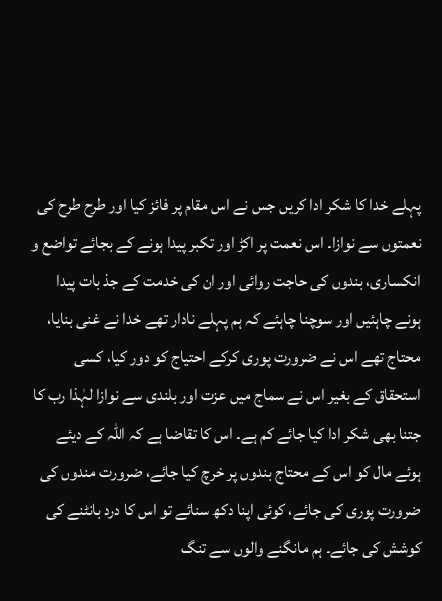پہلے خدا کا شکر ادا کریں جس نے اس مقام پر فائز کیا اور طرح طرح کی نعمتوں سے نوازا۔ اس نعمت پر اکڑ اور تکبر پیدا ہونے کے بجائے تواضع و انکساری، بندوں کی حاجت روائی اور ان کی خدمت کے جذ بات پیدا ہونے چاہئیں اور سوچنا چاہئے کہ ہم پہلے نادار تھے خدا نے غنی بنایا، محتاج تھے اس نے ضرورت پوری کرکے احتیاج کو دور کیا، کسی استحقاق کے بغیر اس نے سماج میں عزت اور بلندی سے نوازا لہٰذا رب کا جتنا بھی شکر ادا کیا جائے کم ہے۔ اس کا تقاضا ہے کہ اللہ کے دیئے ہوئے مال کو اس کے محتاج بندوں پر خرچ کیا جائے، ضرورت مندوں کی ضرورت پوری کی جائے، کوئی اپنا دکھ سنائے تو اس کا درد بانٹنے کی کوشش کی جائے۔ ہم مانگنے والوں سے تنگ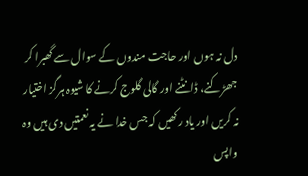دل نہ ہوں اور حاجت مندوں کے سوال سے گھبرا کر جھڑکنے، ڈانٹنے اور گالی گلوج کرنے کا شیوہ ہرگز اختیار نہ کریں اور یاد رکھیں کہ جس خدا نے یہ نعمتیں دی ہیں وہ واپس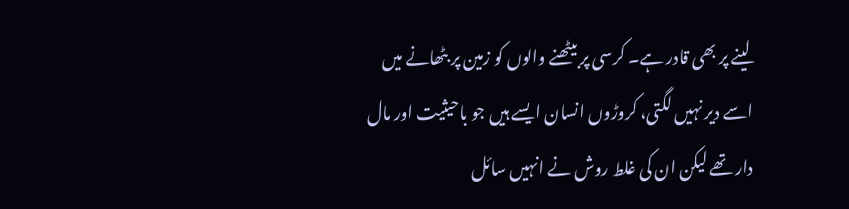لینے پر بھی قادر ہے۔ کرسی پر بیٹھنے والوں کو زمین پر بٹھانے میں اسے دیر نہیں لگتی، کروڑوں انسان ایسے ہیں جو باحیثیت اور مال دار تھے لیکن ان کی غلط روش نے انہیں سائل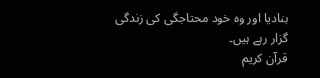بنادیا اور وہ خود محتاجگی کی زندگی گزار رہے ہیں۔
قرآن کریم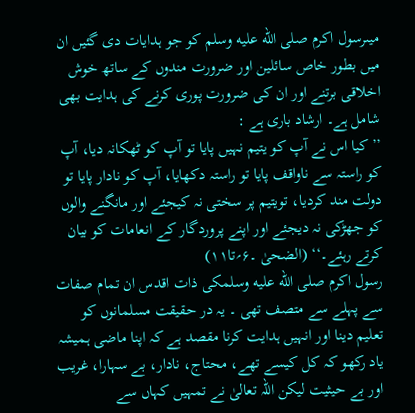میںرسول اکرم صلى الله عليه وسلم کو جو ہدایات دی گئیں ان میں بطور خاص سائلین اور ضرورت مندوں کے ساتھ خوش اخلاقی برتنے اور ان کی ضرورت پوری کرنے کی ہدایت بھی شامل ہے۔ ارشاد باری ہے :
’’ کیا اس نے آپ کو یتیم نہیں پایا تو آپ کو ٹھکانہ دیا، آپ کو راستہ سے ناواقف پایا تو راستہ دکھایا، آپ کو نادار پایا تو دولت مند کردیا، تویتیم پر سختی نہ کیجئے اور مانگنے والوں کو جھڑکی نہ دیجئے اور اپنے پروردگار کے انعامات کو بیان کرتے رہئے۔‘‘ (الضحیٰ ۔۶؍تا۱۱)
رسول اکرم صلى الله عليه وسلمکی ذات اقدس ان تمام صفات سے پہلے سے متصف تھی ۔ یہ در حقیقت مسلمانوں کو تعلیم دینا اور انہیں ہدایت کرنا مقصد ہے کہ اپنا ماضی ہمیشہ یاد رکھو کہ کل کیسے تھے، محتاج، نادار، بے سہارا، غریب اور بے حیثیت لیکن اللہ تعالیٰ نے تمہیں کہاں سے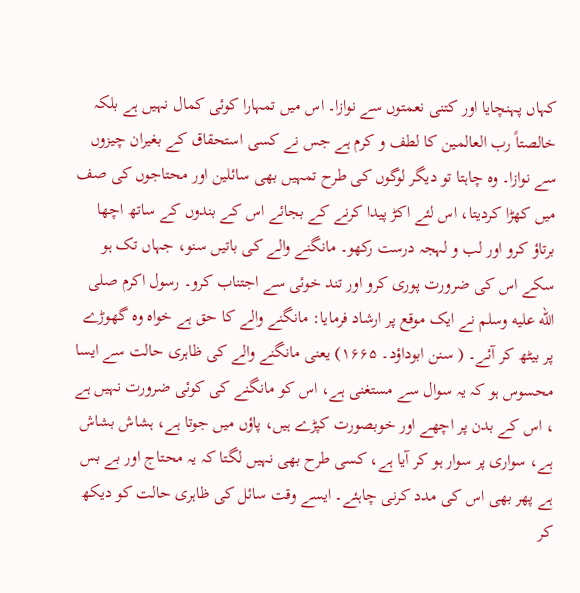کہاں پہنچایا اور کتنی نعمتوں سے نوازا۔ اس میں تمہارا کوئی کمال نہیں ہے بلکہ خالصتاً رب العالمین کا لطف و کرم ہے جس نے کسی استحقاق کے بغیران چیزوں سے نوازا۔ وہ چاہتا تو دیگر لوگوں کی طرح تمہیں بھی سائلین اور محتاجوں کی صف میں کھڑا کردیتا، اس لئے اکڑ پیدا کرنے کے بجائے اس کے بندوں کے ساتھ اچھا برتاؤ کرو اور لب و لہجہ درست رکھو۔ مانگنے والے کی باتیں سنو، جہاں تک ہو سکے اس کی ضرورت پوری کرو اور تند خوئی سے اجتناب کرو۔ رسول اکرم صلى الله عليه وسلم نے ایک موقع پر ارشاد فرمایا: مانگنے والے کا حق ہے خواہ وہ گھوڑے پر بیٹھ کر آئے۔ ( سنن ابوداؤد۔ ۱۶۶۵) یعنی مانگنے والے کی ظاہری حالت سے ایسا محسوس ہو کہ یہ سوال سے مستغنی ہے، اس کو مانگنے کی کوئی ضرورت نہیں ہے ، اس کے بدن پر اچھے اور خوبصورت کپڑے ہیں، پاؤں میں جوتا ہے، ہشاش بشاش ہے، سواری پر سوار ہو کر آیا ہے، کسی طرح بھی نہیں لگتا کہ یہ محتاج اور بے بس ہے پھر بھی اس کی مدد کرنی چاہئے۔ ایسے وقت سائل کی ظاہری حالت کو دیکھ کر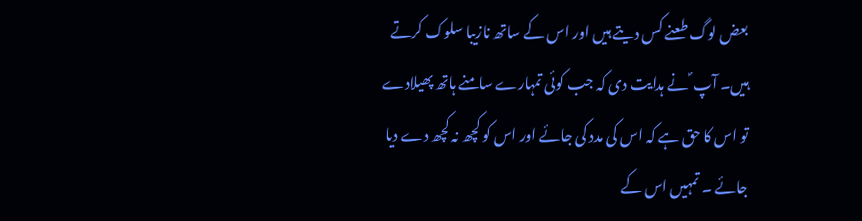بعض لوگ طعنے کس دیتے ہیں اور اس کے ساتھ نازیبا سلوک کرتے ہیں۔ آپ ؐ نے ہدایت دی کہ جب کوئی تمہارے سامنے ہاتھ پھیلادے تو اس کا حق ہے کہ اس کی مدد کی جائے اور اس کو کچھ نہ کچھ دے دیا جائے ۔ تمہیں اس کے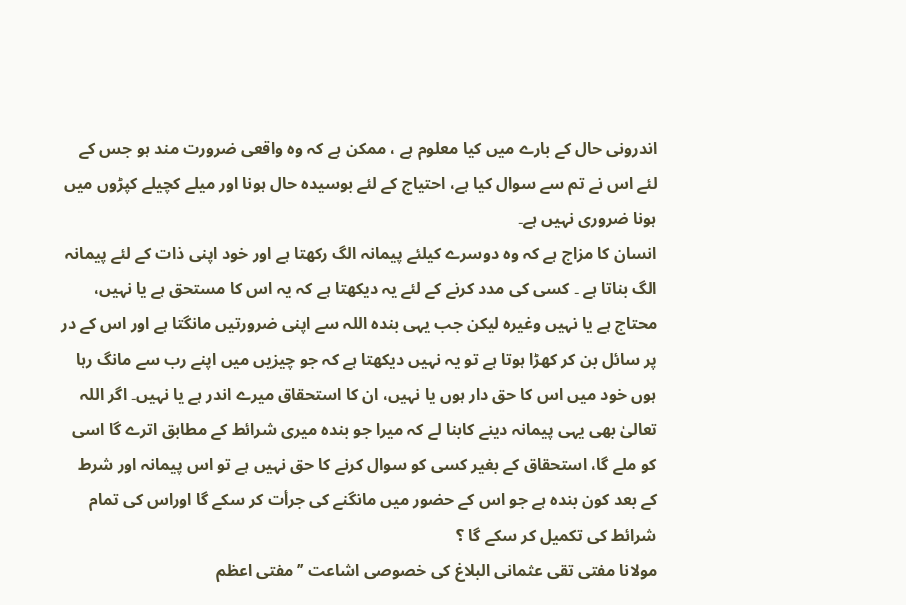اندرونی حال کے بارے میں کیا معلوم ہے ، ممکن ہے کہ وہ واقعی ضرورت مند ہو جس کے لئے اس نے تم سے سوال کیا ہے، احتیاج کے لئے بوسیدہ حال ہونا اور میلے کچیلے کپڑوں میں ہونا ضروری نہیں ہے۔
انسان کا مزاج ہے کہ وہ دوسرے کیلئے پیمانہ الگ رکھتا ہے اور خود اپنی ذات کے لئے پیمانہ الگ بناتا ہے ۔ کسی کی مدد کرنے کے لئے یہ دیکھتا ہے کہ یہ اس کا مستحق ہے یا نہیں، محتاج ہے یا نہیں وغیرہ لیکن جب یہی بندہ اللہ سے اپنی ضرورتیں مانگتا ہے اور اس کے در پر سائل بن کر کھڑا ہوتا ہے تو یہ نہیں دیکھتا ہے کہ جو چیزیں میں اپنے رب سے مانگ رہا ہوں خود میں اس کا حق دار ہوں یا نہیں، ان کا استحقاق میرے اندر ہے یا نہیں۔ اگر اللہ تعالیٰ بھی یہی پیمانہ دینے کابنا لے کہ میرا جو بندہ میری شرائط کے مطابق اترے گا اسی کو ملے گا، استحقاق کے بغیر کسی کو سوال کرنے کا حق نہیں ہے تو اس پیمانہ اور شرط کے بعد کون بندہ ہے جو اس کے حضور میں مانگنے کی جرأت کر سکے گا اوراس کی تمام شرائط کی تکمیل کر سکے گا ؟
مولانا مفتی تقی عثمانی البلاغ کی خصوصی اشاعت ’’ مفتی اعظم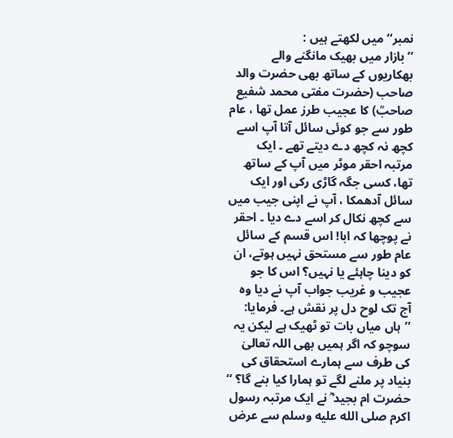نمبر‘‘ میں لکھتے ہیں :
’’ بازار میں بھیک مانگنے والے بھکاریوں کے ساتھ بھی حضرت والد صاحب (حضرت مفتی محمد شفیع صاحبؒ) کا عجیب طرز عمل تھا ، عام طور سے جو کوئی سائل آتا آپ اسے کچھ نہ کچھ دے دیتے تھے ۔ ایک مرتبہ احقر موٹر میں آپ کے ساتھ تھا، کسی جگہ گاڑی رکی اور ایک سائل آدھمکا ، آپ نے اپنی جیب میں سے کچھ نکال کر اسے دے دیا ۔ احقر نے پوچھا کہ ابا! اس قسم کے سائل عام طور سے مستحق نہیں ہوتے، ان کو دینا چاہئے یا نہیں؟ اس کا جو عجیب و غریب جواب آپ نے دیا وہ آج تک لوح دل پر نقش ہے۔ فرمایا: ’’ہاں میاں بات تو ٹھیک ہے لیکن یہ سوچو کہ اگر ہمیں بھی اللہ تعالیٰ کی طرف سے ہمارے استحقاق کی بنیاد پر ملنے لگے تو ہمارا کیا بنے گا؟ ‘‘
حضرت ام بجید ؓ نے ایک مرتبہ رسول اکرم صلى الله عليه وسلم سے عرض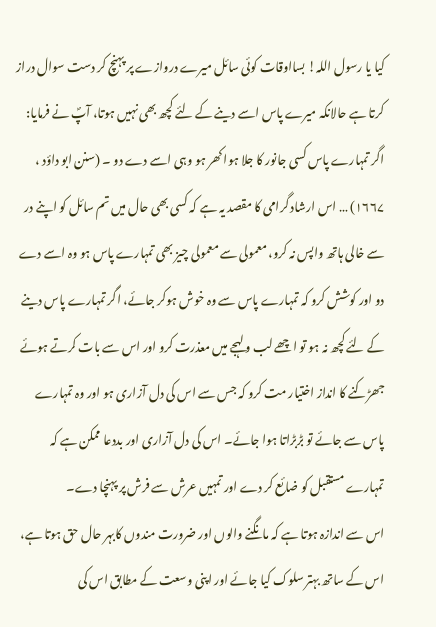کیا یا رسول اللہ! بسااوقات کوئی سائل میرے دروازے پر پہنچ کر دست سوال دراز کرتا ہے حالانکہ میرے پاس اسے دینے کے لئے کچھ بھی نہیں ہوتا، آپؐ نے فرمایا: اگر تمہارے پاس کسی جانور کا جلا ہوا کھر ہو وہی اسے دے دو ۔ (سنن ابو داؤد ، ۱۶۶۷) … اس ارشاد گرامی کا مقصد یہ ہے کہ کسی بھی حال میں تم سائل کو اپنے در سے خالی ہاتھ واپس نہ کرو، معمولی سے معمولی چیز بھی تمہارے پاس ہو وہ اسے دے دو اور کوشش کرو کہ تمہارے پاس سے وہ خوش ہوکر جائے، اگر تمہارے پاس دینے کے لئے کچھ نہ ہو تو اچھے لب و لہجے میں معذرت کرو اور اس سے بات کرتے ہوئے جھڑکنے کا انداز اختیار مت کرو کہ جس سے اس کی دل آزاری ہو اور وہ تمہارے پاس سے جائے تو بڑبڑاتا ہوا جائے۔ اس کی دل آزاری اور بددعا ممکن ہے کہ تمہارے مستقبل کو ضائع کر دے اور تمہیں عرش سے فرش پر پہنچا دے۔
اس سے اندازہ ہوتا ہے کہ مانگنے والوں اور ضرورت مندوں کابہر حال حق ہوتا ہے، اس کے ساتھ بہتر سلوک کیا جائے اور اپنی وسعت کے مطابق اس کی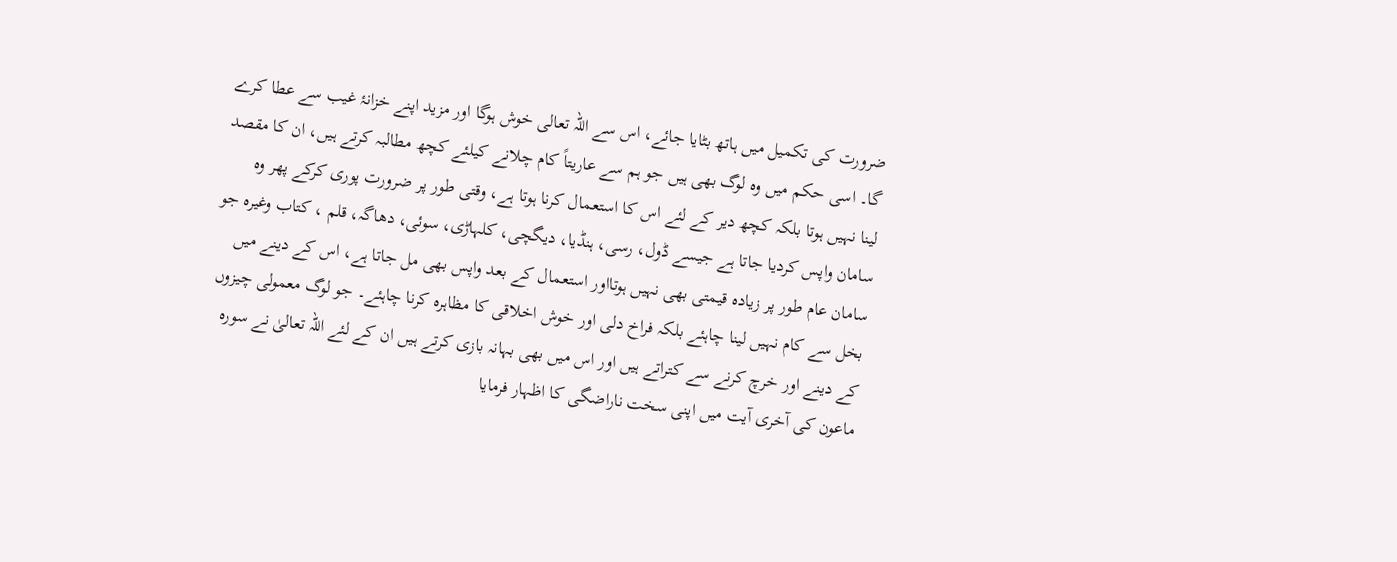ضرورت کی تکمیل میں ہاتھ بٹایا جائے، اس سے اللہ تعالی خوش ہوگا اور مزید اپنے خزانۂ غیب سے عطا کرے گا۔ اسی حکم میں وہ لوگ بھی ہیں جو ہم سے عاریتاً کام چلانے کیلئے کچھ مطالبہ کرتے ہیں، ان کا مقصد لینا نہیں ہوتا بلکہ کچھ دیر کے لئے اس کا استعمال کرنا ہوتا ہے، وقتی طور پر ضرورت پوری کرکے پھر وہ سامان واپس کردیا جاتا ہے جیسے ڈول، رسی، ہنڈیا، دیگچی، کلہاڑی، سوئی، دھاگہ، قلم ، کتاب وغیرہ جو سامان عام طور پر زیادہ قیمتی بھی نہیں ہوتااور استعمال کے بعد واپس بھی مل جاتا ہے، اس کے دینے میں بخل سے کام نہیں لینا چاہئے بلکہ فراخ دلی اور خوش اخلاقی کا مظاہرہ کرنا چاہئے۔ جو لوگ معمولی چیزوں کے دینے اور خرچ کرنے سے کتراتے ہیں اور اس میں بھی بہانہ بازی کرتے ہیں ان کے لئے اللہ تعالیٰ نے سورہ ماعون کی آخری آیت میں اپنی سخت ناراضگی کا اظہار فرمایا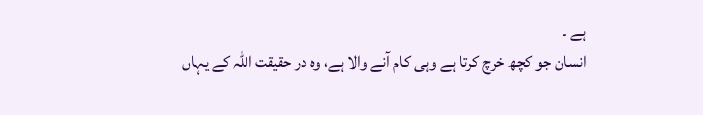ہے ۔
انسان جو کچھ خرچ کرتا ہے وہی کام آنے والا ہے، وہ در حقیقت اللہ کے یہاں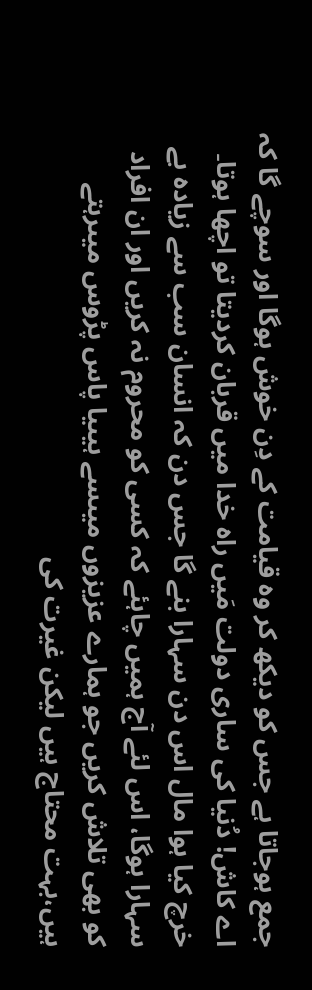جمع ہوجاتا ہے جس کو دیکھ کر وہ قیامت کے دِن خوش ہوگا اور سوچے گا کہ اے کاش! دُنیا کی ساری دولت مَیں راہ خدا میں قربان کردیتا تو اچھا ہوتا۔ خرچ کیا ہوا مال اس دن سہارا بنے گا جس دن کہ انسان سب سے زیادہ بے سہارا ہوگا، اس لئے آج ہمیں چاہئے کہ کسی کو محروم نہ کریں اور ان افراد کو بھی تلاش کریں جو ہمارے عزیزوں میںسے ہیںیا پاس پڑوس میںرہتے ہیں،بہت محتاج ہیں لیکن غیرت کی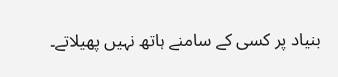بنیاد پر کسی کے سامنے ہاتھ نہیں پھیلاتے۔